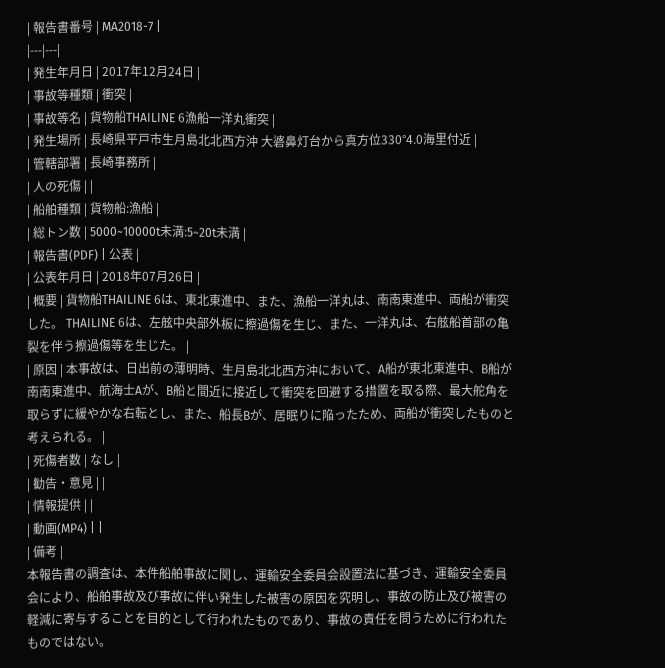| 報告書番号 | MA2018-7 |
|---|---|
| 発生年月日 | 2017年12月24日 |
| 事故等種類 | 衝突 |
| 事故等名 | 貨物船THAILINE 6漁船一洋丸衝突 |
| 発生場所 | 長崎県平戸市生月島北北西方沖 大碆鼻灯台から真方位330°4.0海里付近 |
| 管轄部署 | 長崎事務所 |
| 人の死傷 | |
| 船舶種類 | 貨物船:漁船 |
| 総トン数 | 5000~10000t未満:5~20t未満 |
| 報告書(PDF) | 公表 |
| 公表年月日 | 2018年07月26日 |
| 概要 | 貨物船THAILINE 6は、東北東進中、また、漁船一洋丸は、南南東進中、両船が衝突した。 THAILINE 6は、左舷中央部外板に擦過傷を生じ、また、一洋丸は、右舷船首部の亀裂を伴う擦過傷等を生じた。 |
| 原因 | 本事故は、日出前の薄明時、生月島北北西方沖において、A船が東北東進中、B船が南南東進中、航海士Aが、B船と間近に接近して衝突を回避する措置を取る際、最大舵角を取らずに緩やかな右転とし、また、船長Bが、居眠りに陥ったため、両船が衝突したものと考えられる。 |
| 死傷者数 | なし |
| 勧告・意見 | |
| 情報提供 | |
| 動画(MP4) | |
| 備考 |
本報告書の調査は、本件船舶事故に関し、運輸安全委員会設置法に基づき、運輸安全委員会により、船舶事故及び事故に伴い発生した被害の原因を究明し、事故の防止及び被害の軽減に寄与することを目的として行われたものであり、事故の責任を問うために行われたものではない。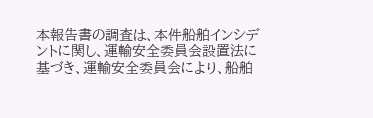本報告書の調査は、本件船舶インシデントに関し、運輸安全委員会設置法に基づき、運輸安全委員会により、船舶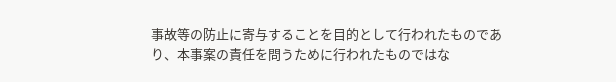事故等の防止に寄与することを目的として行われたものであり、本事案の責任を問うために行われたものではな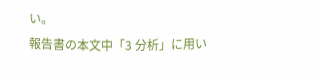い。
報告書の本文中「3 分析」に用い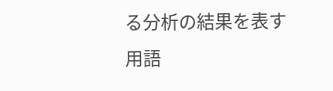る分析の結果を表す用語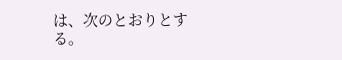は、次のとおりとする。